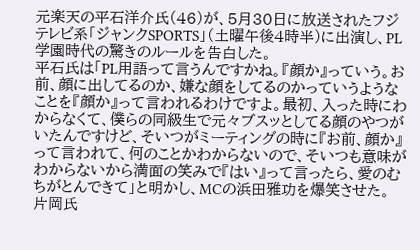元楽天の平石洋介氏(46)が、5月30日に放送されたフジテレビ系「ジャンクSPORTS」(土曜午後4時半)に出演し、PL学園時代の驚きのルールを告白した。
平石氏は「PL用語って言うんですかね。『顔か』っていう。お前、顔に出してるのか、嫌な顔をしてるのかっていうようなことを『顔か』って言われるわけですよ。最初、入った時にわからなくて、僕らの同級生で元々ブスッとしてる顔のやつがいたんですけど、そいつがミーティングの時に『お前、顔か』って言われて、何のことかわからないので、そいつも意味がわからないから満面の笑みで『はい』って言ったら、愛のむちがとんできて」と明かし、MCの浜田雅功を爆笑させた。
片岡氏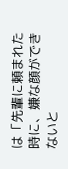は「先輩に頼まれた時に、嫌な顔ができないと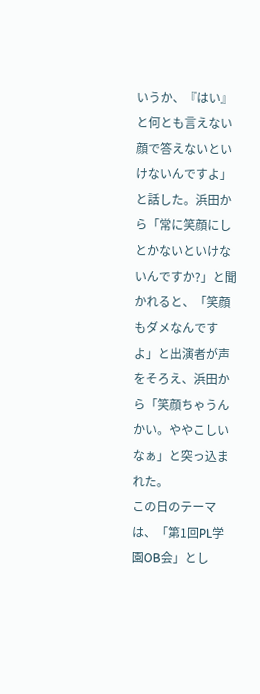いうか、『はい』と何とも言えない顔で答えないといけないんですよ」と話した。浜田から「常に笑顔にしとかないといけないんですか?」と聞かれると、「笑顔もダメなんですよ」と出演者が声をそろえ、浜田から「笑顔ちゃうんかい。ややこしいなぁ」と突っ込まれた。
この日のテーマは、「第1回PL学園OB会」とし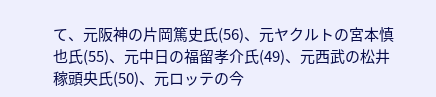て、元阪神の片岡篤史氏(56)、元ヤクルトの宮本慎也氏(55)、元中日の福留孝介氏(49)、元西武の松井稼頭央氏(50)、元ロッテの今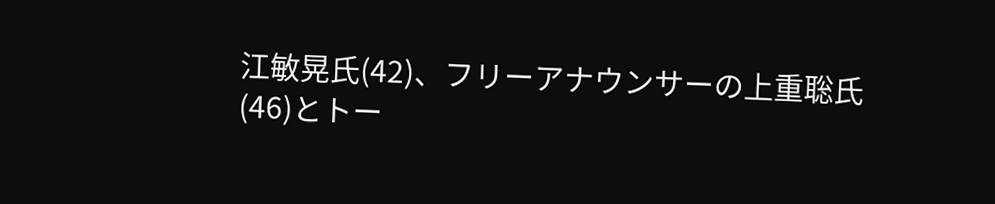江敏晃氏(42)、フリーアナウンサーの上重聡氏(46)とトー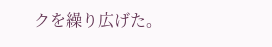クを繰り広げた。